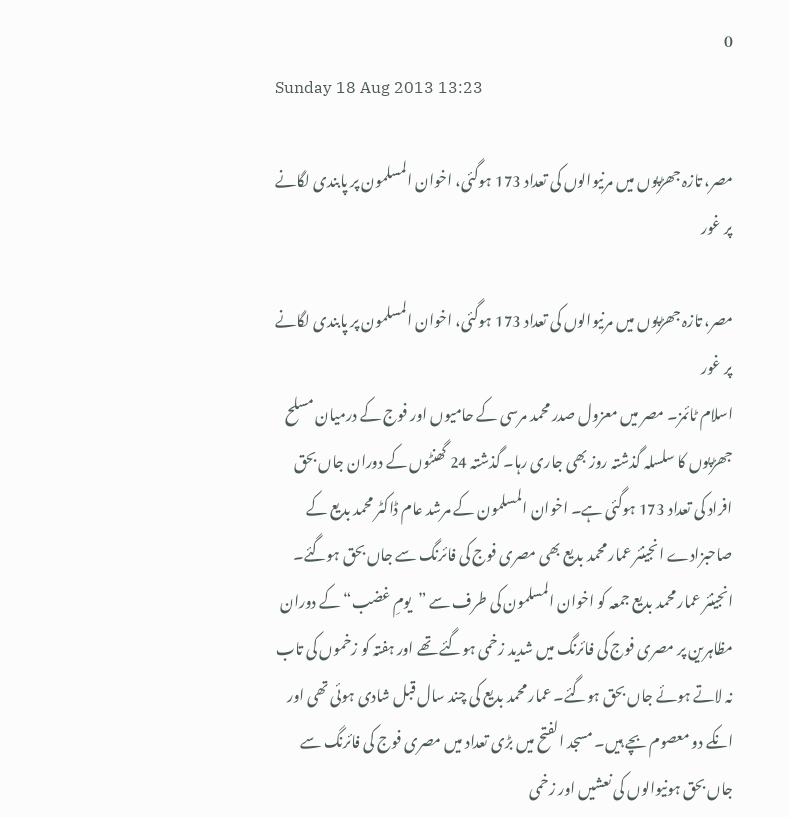0
Sunday 18 Aug 2013 13:23

مصر، تازہ جھڑپوں میں مرنیوالوں کی تعداد 173 ہوگئی، اخوان المسلمون پر پابندی لگانے پر غور

مصر، تازہ جھڑپوں میں مرنیوالوں کی تعداد 173 ہوگئی، اخوان المسلمون پر پابندی لگانے پر غور
اسلام ٹائمز۔ مصر میں معزول صدر محمد مرسی کے حامیوں اور فوج کے درمیان مسلح جھڑپوں کا سلسلہ گذشتہ روز بھی جاری رہا۔ گذشتہ 24 گھنٹوں کے دوران جاں بحق افراد کی تعداد 173 ہوگئی ہے۔ اخوان المسلمون کے مرشد عام ڈاکٹر محمد بدیع کے صاحبزادے انجینئر عمار محمد بدیع بھی مصری فوج کی فائرنگ سے جاں بحق ہوگئے۔ انجینئر عمار محمد بدیع جمعہ کو اخوان المسلمون کی طرف سے ”یومِ غضب“ کے دوران مظاہرین پر مصری فوج کی فائرنگ میں شدید زخمی ہوگئے تھے اور ہفتہ کو زخموں کی تاب نہ لاتے ہوئے جاں بحق ہوگئے۔ عمار محمد بدیع کی چند سال قبل شادی ہوئی تھی اور انکے دو معصوم بچے ہیں۔ مسجد الفتح میں بڑی تعداد میں مصری فوج کی فائرنگ سے جاں بحق ہونیوالوں کی نعشیں اور زخمی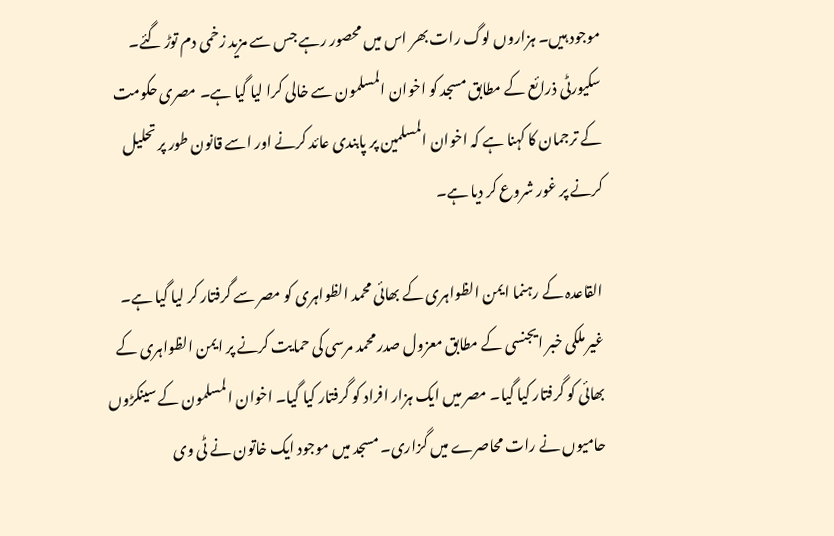موجود ہیں۔ ہزاروں لوگ رات بھر اس میں محصور رہے جس سے مزید زخمی دم توڑ گئے۔ سکیورٹی ذرائع کے مطابق مسجد کو اخوان المسلمون سے خالی کرا لیا گیا ہے۔ مصری حکومت کے ترجمان کا کہنا ہے کہ اخوان المسلمین پر پابندی عائد کرنے اور اسے قانون طور پر تحلیل کرنے پر غور شروع کر دیا ہے۔

القاعدہ کے رہنما ایمن الظواہری کے بھائی محمد الظواہری کو مصر سے گرفتار کر لیا گیا ہے۔ غیر ملکی خبر ایجنسی کے مطابق معزول صدر محمد مرسی کی حمایت کرنے پر ایمن الظواہری کے بھائی کو گرفتار کیا گیا۔ مصر میں ایک ہزار افراد کو گرفتار کیا گیا۔ اخوان المسلمون کے سینکڑوں حامیوں نے رات محاصرے میں گزاری۔ مسجد میں موجود ایک خاتون نے ٹی وی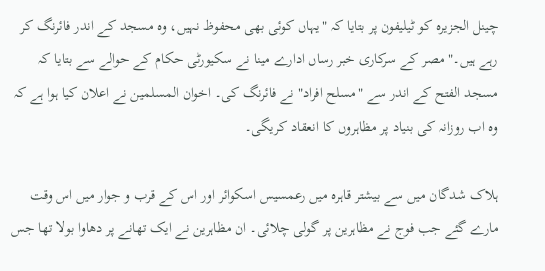چینل الجزیرہ کو ٹیلیفون پر بتایا کہ "یہاں کوئی بھی محفوظ نہیں، وہ مسجد کے اندر فائرنگ کر رہے ہیں۔" مصر کے سرکاری خبر رساں ادارے مینا نے سکیورٹی حکام کے حوالے سے بتایا کہ مسجد الفتح کے اندر سے "مسلح افراد" نے فائرنگ کی۔ اخوان المسلمین نے اعلان کیا ہوا ہے کہ وہ اب روزانہ کی بنیاد پر مظاہروں کا انعقاد کریگی۔

ہلاک شدگان میں سے بیشتر قاہرہ میں رعمسیس اسکوائر اور اس کے قرب و جوار میں اس وقت مارے گئے جب فوج نے مظاہرین پر گولی چلائی۔ ان مظاہرین نے ایک تھانے پر دھاوا بولا تھا جس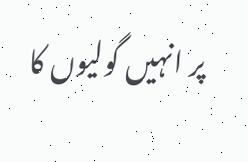پر انہیں گولیوں کا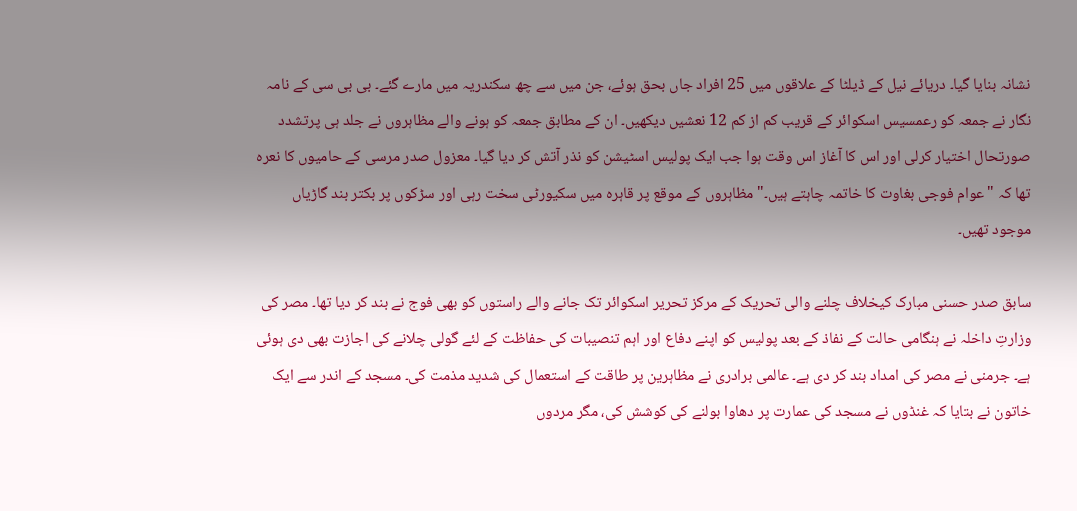نشانہ بنایا گیا۔ دریائے نیل کے ڈیلٹا کے علاقوں میں 25 افراد جاں بحق ہوئے، جن میں سے چھ سکندریہ میں مارے گئے۔ بی بی سی کے نامہ نگار نے جمعہ کو رعمسیس اسکوائر کے قریب کم از کم 12 نعشیں دیکھیں۔ ان کے مطابق جمعہ کو ہونے والے مظاہروں نے جلد ہی پرتشدد صورتحال اختیار کرلی اور اس کا آغاز اس وقت ہوا جب ایک پولیس اسٹیشن کو نذر آتش کر دیا گیا۔ معزول صدر مرسی کے حامیوں کا نعرہ تھا کہ "عوام فوجی بغاوت کا خاتمہ چاہتے ہیں۔" مظاہروں کے موقع پر قاہرہ میں سکیورٹی سخت رہی اور سڑکوں پر بکتر بند گاڑیاں موجود تھیں۔

سابق صدر حسنی مبارک کیخلاف چلنے والی تحریک کے مرکز تحریر اسکوائر تک جانے والے راستوں کو بھی فوج نے بند کر دیا تھا۔ مصر کی وزارتِ داخلہ نے ہنگامی حالت کے نفاذ کے بعد پولیس کو اپنے دفاع اور اہم تنصیبات کی حفاظت کے لئے گولی چلانے کی اجازت بھی دی ہوئی ہے۔ جرمنی نے مصر کی امداد بند کر دی ہے۔ عالمی برادری نے مظاہرین پر طاقت کے استعمال کی شدید مذمت کی۔ مسجد کے اندر سے ایک خاتون نے بتایا کہ غنڈوں نے مسجد کی عمارت پر دھاوا بولنے کی کوشش کی، مگر مردوں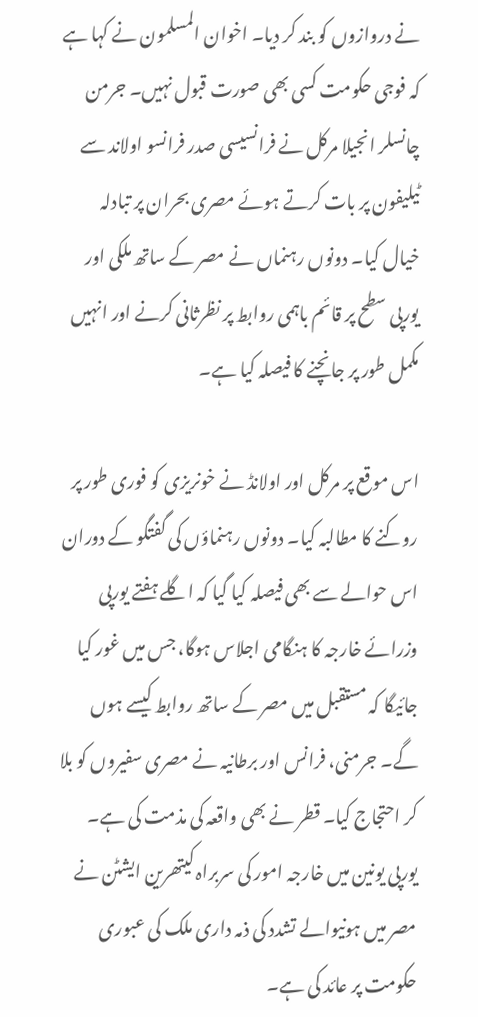نے دروازوں کو بند کر دیا۔ اخوان المسلمون نے کہا ہے کہ فوجی حکومت کسی بھی صورت قبول نہیں۔ جرمن چانسلر انجیلا مرکل نے فرانسیسی صدر فرانسو اولاند سے ٹیلیفون پر بات کرتے ہوئے مصری بحران پر تبادلہ خیال کیا۔ دونوں رہنماں نے مصر کے ساتھ ملکی اور یورپی سطح پر قائم باہمی روابط پر نظرثانی کرنے اور انہیں مکمل طور پر جانچنے کا فیصلہ کیا ہے۔

اس موقع پر مرکل اور اولانڈ نے خونریزی کو فوری طور پر روکنے کا مطالبہ کیا۔ دونوں رہنماؤں کی گفتگو کے دوران اس حوالے سے بھی فیصلہ کیا گیا کہ اگلے ہفتے یورپی وزرائے خارجہ کا ہنگامی اجلاس ہوگا، جس میں غور کیا جائیگا کہ مستقبل میں مصر کے ساتھ روابط کیسے ہوں گے۔ جرمنی، فرانس اور برطانیہ نے مصری سفیروں کو بلا کر احتجاج کیا۔ قطر نے بھی واقعہ کی مذمت کی ہے۔ یورپی یونین میں خارجہ امور کی سربراہ کیتھرین ایشٹن نے مصر میں ہونیوالے تشدد کی ذمہ داری ملک کی عبوری حکومت پر عائد کی ہے۔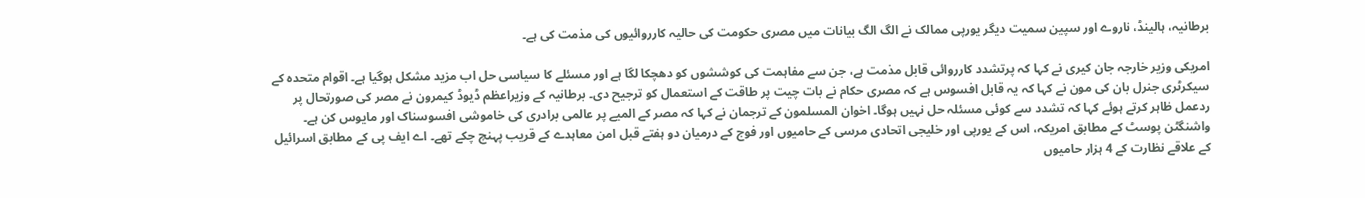برطانیہ، ہالینڈ، ناروے اور سپین سمیت دیگر یورپی ممالک نے الگ الگ بیانات میں مصری حکومت کی حالیہ کارروائیوں کی مذمت کی ہے۔

امریکی وزیر خارجہ جان کیری نے کہا کہ پرتشدد کارروائی قابل مذمت ہے، جن سے مفاہمت کی کوششوں کو دھچکا لگا ہے اور مسئلے کا سیاسی حل اب مزید مشکل ہوگیا ہے۔ اقوام متحدہ کے سیکرٹری جنرل بان کی مون نے کہا کہ یہ قابل افسوس ہے کہ مصری حکام نے بات چیت پر طاقت کے استعمال کو ترجیح دی۔ برطانیہ کے وزیراعظم ڈیوڈ کیمرون نے مصر کی صورتحال پر ردعمل ظاہر کرتے ہوئے کہا کہ تشدد سے کوئی مسئلہ حل نہیں ہوگا۔ اخوان المسلمون کے ترجمان نے کہا کہ مصر کے المیے پر عالمی برادری کی خاموشی افسوسناک اور مایوس کن ہے۔ واشنگٹن پوسٹ کے مطابق امریکہ، اس کے یورپی اور خلیجی اتحادی مرسی کے حامیوں اور فوج کے درمیان دو ہفتے قبل امن معاہدے کے قریب پہنچ چکے تھے۔ اے ایف پی کے مطابق اسرائیل کے علاقے نظارت کے 4 ہزار حامیوں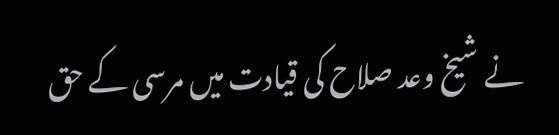نے شیخ وعد صلاح کی قیادت میں مرسی کے حق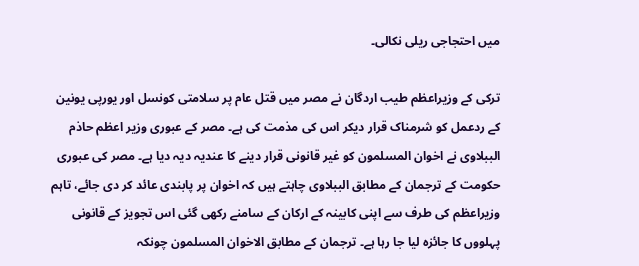میں احتجاجی ریلی نکالی۔

ترکی کے وزیراعظم طیب اردگان نے مصر میں قتل عام پر سلامتی کونسل اور یورپی یونین کے ردعمل کو شرمناک قرار دیکر اس کی مذمت کی ہے۔ مصر کے عبوری وزیر اعظم حاذم الببلاوی نے اخوان المسلمون کو غیر قانونی قرار دینے کا عندیہ دیہ دیا ہے۔ مصر کی عبوری حکومت کے ترجمان کے مطابق الببلاوی چاہتے ہیں کہ اخوان پر پابندی عائد کر دی جائے، تاہم وزیراعظم کی طرف سے اپنی کابینہ کے ارکان کے سامنے رکھی گئی اس تجویز کے قانونی پہلووں کا جائزہ لیا جا رہا ہے۔ ترجمان کے مطابق الاخوان المسلمون چونکہ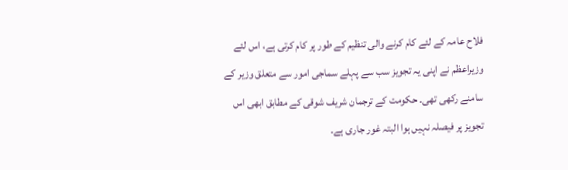فلاح عامہ کے لئے کام کرنے والی تنظیم کے طور پر کام کرتی ہے، اس لئے وزیراعظم نے اپنی یہ تجویز سب سے پہلے سماجی امور سے متعلق وزیر کے سامنے رکھی تھی۔ حکومت کے ترجمان شریف شوقی کے مطابق ابھی اس تجویز پر فیصلہ نہیں ہوا البتہ غور جاری ہے۔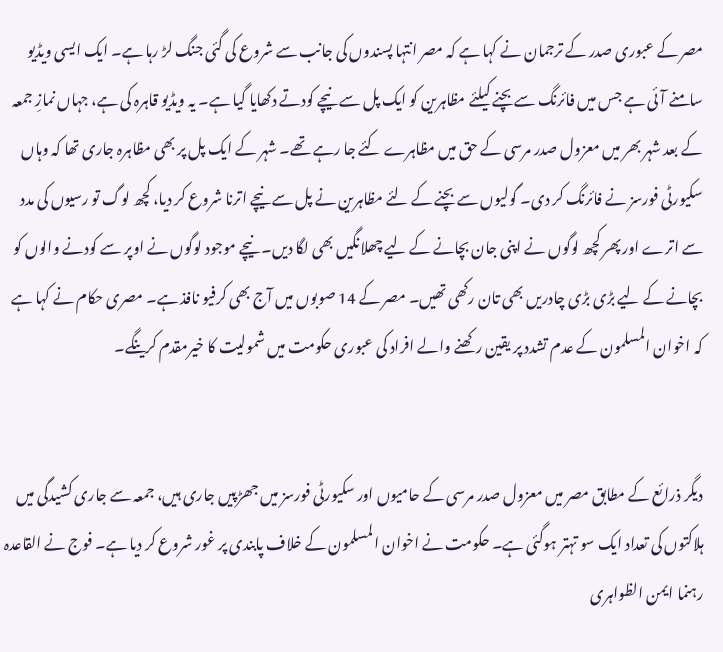مصر کے عبوری صدر کے ترجمان نے کہا ہے کہ مصر انتہا پسندوں کی جانب سے شروع کی گئی جنگ لڑ رہا ہے۔ ایک ایسی ویڈیو سامنے آئی ہے جس میں فائرنگ سے بچنے کیلئے مظاہرین کو ایک پل سے نیچے کودتے دکھایا گیا ہے۔ یہ ویڈیو قاہرہ کی ہے، جہاں نمازِ جمعہ کے بعد شہر بھر میں معزول صدر مرسی کے حق میں مظاہرے کئے جا رہے تھے۔ شہر کے ایک پل پر بھی مظاہرہ جاری تھا کہ وہاں سکیورٹی فورسز نے فائرنگ کر دی۔ گولیوں سے بچنے کے لئے مظاہرین نے پل سے نیچے اترنا شروع کر دیا، کچھ لوگ تو رسیوں کی مدد سے اترے اور پھر کچھ لوگوں نے اپنی جان بچانے کے لیے چھلانگیں بھی لگا دیں۔ نیچے موجود لوگوں نے اوپر سے کودنے والوں کو بچانے کے لیے بڑی بڑی چادریں بھی تان رکھی تھیں۔ مصر کے 14 صوبوں میں آج بھی کرفیو نافذ ہے۔ مصری حکام نے کہا ہے کہ اخوان المسلمون کے عدم تشدد پر یقین رکھنے والے افراد کی عبوری حکومت میں شمولیت کا خیرمقدم کرینگے۔


دیگر ذرائع کے مطابق مصر میں معزول صدر مرسی کے حامیوں اور سکیورٹی فورسز میں جھڑپیں جاری ہیں، جمعہ سے جاری کشیدگی میں ہلاکتوں کی تعداد ایک سو تہتر ہوگئی ہے۔ حکومت نے اخوان المسلمون کے خلاف پابندی پر غور شروع کر دیا ہے۔ فوج نے القاعدہ رہنما ایمن الظواہری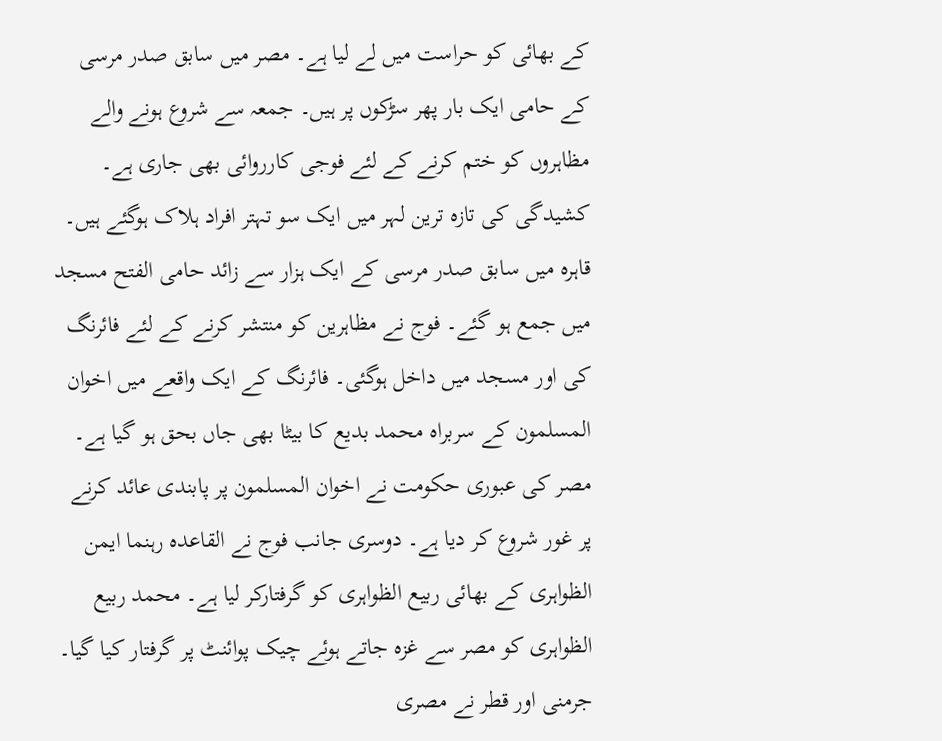کے بھائی کو حراست میں لے لیا ہے۔ مصر میں سابق صدر مرسی کے حامی ایک بار پھر سڑکوں پر ہیں۔ جمعہ سے شروع ہونے والے مظاہروں کو ختم کرنے کے لئے فوجی کارروائی بھی جاری ہے۔ کشیدگی کی تازہ ترین لہر میں ایک سو تہتر افراد ہلاک ہوگئے ہیں۔ قاہرہ میں سابق صدر مرسی کے ایک ہزار سے زائد حامی الفتح مسجد میں جمع ہو گئے۔ فوج نے مظاہرین کو منتشر کرنے کے لئے فائرنگ کی اور مسجد میں داخل ہوگئی۔ فائرنگ کے ایک واقعے میں اخوان المسلمون کے سربراہ محمد بدیع کا بیٹا بھی جاں بحق ہو گیا ہے۔ مصر کی عبوری حکومت نے اخوان المسلمون پر پابندی عائد کرنے پر غور شروع کر دیا ہے۔ دوسری جانب فوج نے القاعدہ رہنما ایمن الظواہری کے بھائی ربیع الظواہری کو گرفتارکر لیا ہے۔ محمد ربیع الظواہری کو مصر سے غزہ جاتے ہوئے چیک پوائنٹ پر گرفتار کیا گیا۔ جرمنی اور قطر نے مصری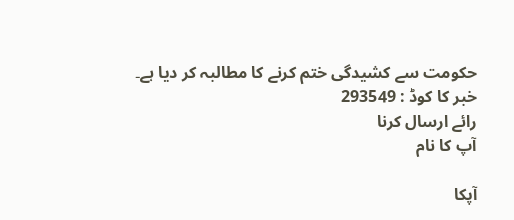حکومت سے کشیدگی ختم کرنے کا مطالبہ کر دیا ہے۔
خبر کا کوڈ : 293549
رائے ارسال کرنا
آپ کا نام

آپکا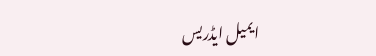ایمیل ایڈریس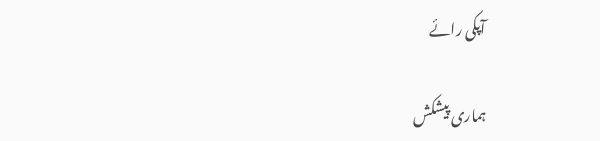آپکی رائے

ہماری پیشکش